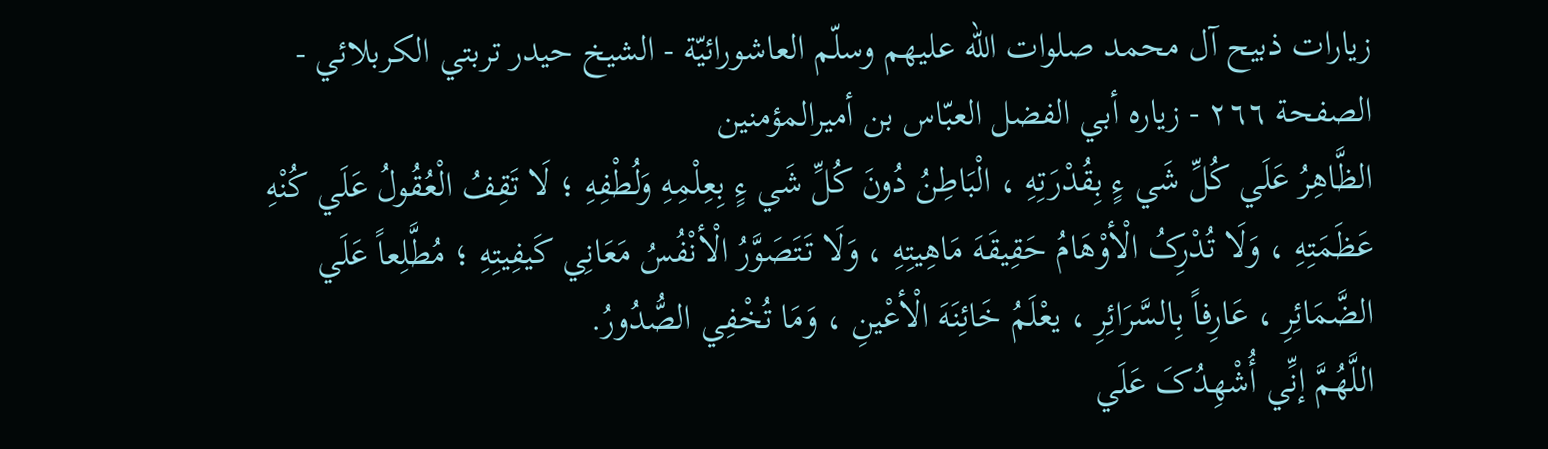زيارات ذبيح آل محمد صلوات الله عليهم وسلّم العاشورائيّة - الشيخ حيدر تربتي الكربلائي - الصفحة ٢٦٦ - زياره أبي الفضل العبّاس بن أميرالمؤمنين
الظَّاهِرُ عَلَي کُلِّ شَي ءٍ بِقُدْرَتِهِ ، الْبَاطِنُ دُونَ کُلِّ شَي ءٍ بِعِلْمِهِ وَلُطْفِهِ ؛ لَا تَقِفُ الْعُقُولُ عَلَي کُنْهِ عَظَمَتِهِ ، وَلَا تُدْرِکُ الْأوْهَامُ حَقِيقَهَ مَاهِيتِهِ ، وَلَا تَتَصَوَّرُ الْأنْفُسُ مَعَانِي کَيفِيتِهِ ؛ مُطَّلِعاً عَلَي الضَّمَائِرِ ، عَارِفاً بِالسَّرَائِرِ ، يعْلَمُ خَائِنَهَ الْأعْينِ ، وَمَا تُخْفِي الصُّدُورُ.
اللَّهُمَّ إنِّي أُشْهِدُکَ عَلَي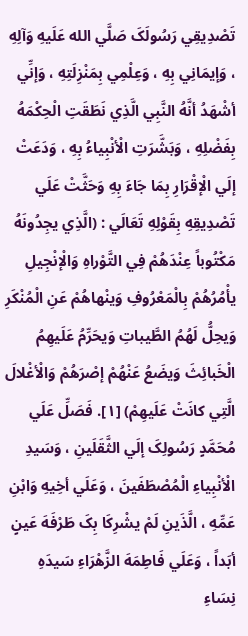تَصْدِيقِي رَسُولَکَ صَلَّي الله عَلَيهِ وَآلِهِ ، وَإيمَانِي بِهِ ، وَعِلْمِي بِمَنْزِلَتِهِ ، وَإنِّي أشْهَدُ أنَّهُ النَّبِي الَّذِي نَطَقَتِ الْحِکْمَهُ بِفَضْلِهِ ، وَبَشَّرَتِ الْأنْبِياءُ بِهِ ، وَدَعَتْ إلَي الْإقْرَارِ بِمَا جَاءَ بِهِ وَحَثَّتْ عَلَي تَصْدِيقِهِ بِقَوْلِهِ تَعَالَي : (الَّذِي يجِدُونَهُ مَکْتُوباً عِنْدَهُمْ فِي التَّوْراهِ وَالْإنْجِيلِ يأْمُرُهُمْ بِالْمَعْرُوفِ وَينْهاهُمْ عَنِ الْمُنْکَرِ وَيحِلُّ لَهُمُ الطَّيباتِ وَيحَرِّمُ عَلَيهِمُ الْخَبائِثَ وَيضَعُ عَنْهُمْ إصْرَهُمْ وَالْأغْلالَ الَّتِي کانَتْ عَلَيهِمْ) [١]. فَصَلِّ عَلَي مُحَمَّدٍ رَسُولِکَ إلَي الثَّقَلَينِ ، وَسَيدِ الْأنْبِياءِ الْمُصْطَفَينَ ، وَعَلَي أخِيهِ وَابْنِ عَمِّهِ ، الَّذَينِ لَمْ يشْرِکَا بِکَ طَرْفَهَ عَينٍ أبَداً ، وَعَلَي فَاطِمَهَ الزَّهْرَاءِ سَيدَهِ نِسَاءِ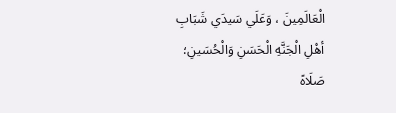الْعَالَمِينَ ، وَعَلَي سَيدَي شَبَابِ أهْلِ الْجَنَّهِ الْحَسَنِ وَالْحُسَينِ؛ صَلَاهً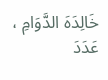خَالِدَهَ الدَّوَامِ ، عَدَدَ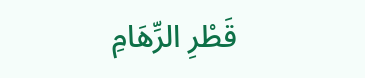قَطْرِ الرِّهَامِ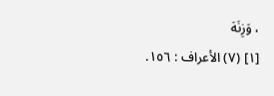، وَزِنَهَ
[١] (٧) الأعراف : ١٥٦.